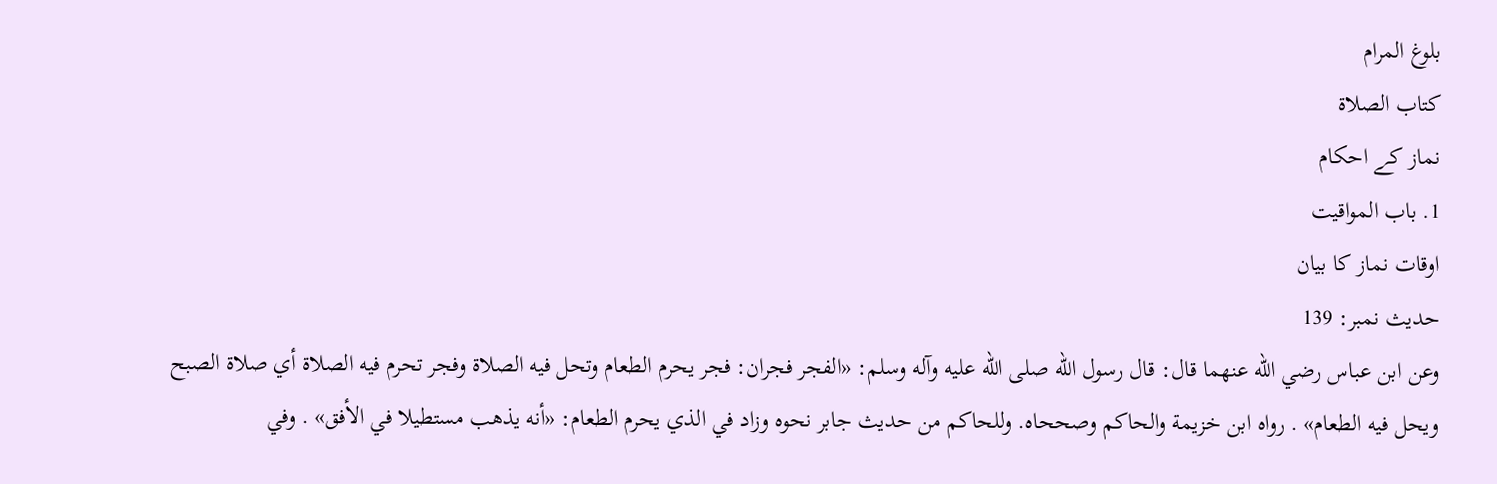بلوغ المرام
كتاب الصلاة
نماز کے احکام
1. باب المواقيت
اوقات نماز کا بیان
حدیث نمبر: 139
وعن ابن عباس رضي الله عنهما قال: قال رسول الله صلى الله عليه وآله وسلم: «الفجر فجران: فجر يحرم الطعام وتحل فيه الصلاة وفجر تحرم فيه الصلاة أي صلاة الصبح ويحل فيه الطعام» . رواه ابن خزيمة والحاكم وصححاه. وللحاكم من حديث جابر نحوه وزاد في الذي يحرم الطعام: «أنه يذهب مستطيلا في الأفق» . وفي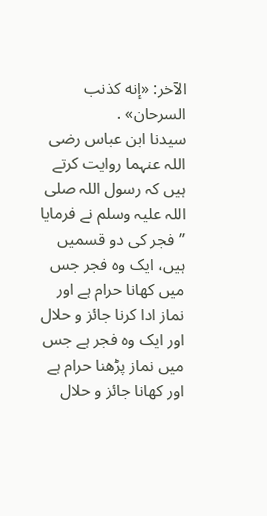الآخر: «إنه كذنب السرحان» .
سیدنا ابن عباس رضی اللہ عنہما روایت کرتے ہیں کہ رسول اللہ صلی اللہ علیہ وسلم نے فرمایا ”فجر کی دو قسمیں ہیں، ایک وہ فجر جس میں کھانا حرام ہے اور نماز ادا کرنا جائز و حلال اور ایک وہ فجر ہے جس میں نماز پڑھنا حرام ہے اور کھانا جائز و حلال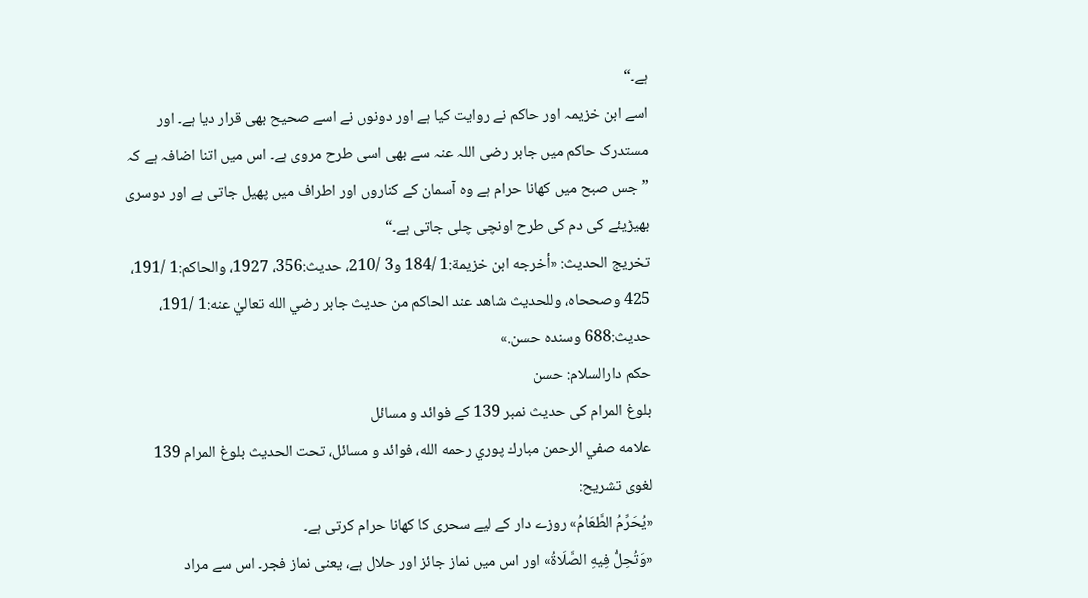ہے۔“
اسے ابن خزیمہ اور حاکم نے روایت کیا ہے اور دونوں نے اسے صحیح بھی قرار دیا ہے۔ اور مستدرک حاکم میں جابر رضی اللہ عنہ سے بھی اسی طرح مروی ہے۔ اس میں اتنا اضافہ ہے کہ ”جس صبح میں کھانا حرام ہے وہ آسمان کے کناروں اور اطراف میں پھیل جاتی ہے اور دوسری بھیڑیئے کی دم کی طرح اونچی چلی جاتی ہے۔“
تخریج الحدیث: «أخرجه ابن خزيمة:1 /184 و3 /210، حديث:356، 1927، والحاكم:1 /191، 425 وصححاه، وللحديث شاهد عند الحاكم من حديث جابر رضي الله تعاليٰ عنه:1 /191، حديث:688 وسنده حسن.»
حكم دارالسلام: حسن
بلوغ المرام کی حدیث نمبر 139 کے فوائد و مسائل
علامه صفي الرحمن مبارك پوري رحمه الله، فوائد و مسائل، تحت الحديث بلوغ المرام 139
لغوی تشریح:
«يُحَرِّمُ الطَّعَامُ» روزے دار کے لیے سحری کا کھانا حرام کرتی ہے۔
«وَتُحِلُّ فِيهِ الصَّلَاةُ» اور اس میں نماز جائز اور حلال ہے، یعنی نماز فجر۔ اس سے مراد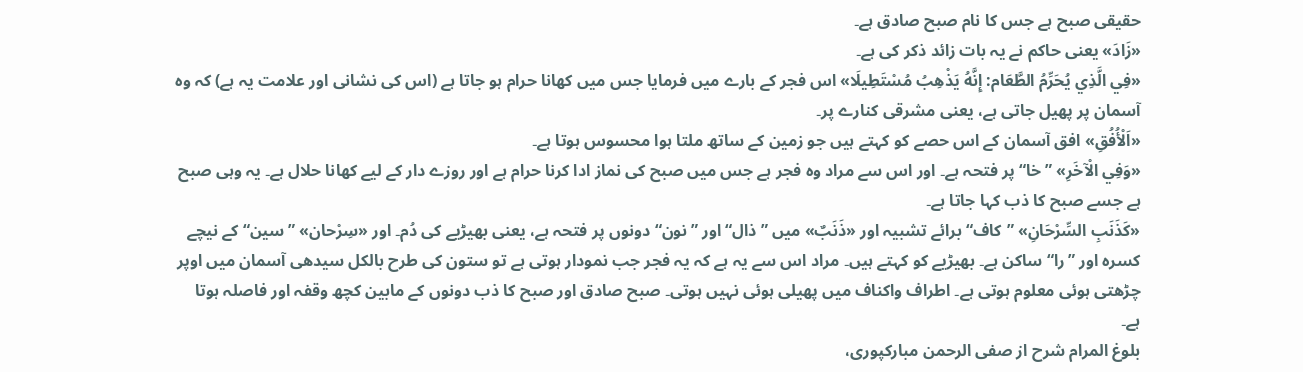حقیقی صبح ہے جس کا نام صبح صادق ہے۔
«زَادَ» یعنی حاکم نے یہ بات زائد ذکر کی ہے۔
«فِي الَّذِي يُحَرِّمُ الطَّعَام: إِنَّهُ يَذْهِبُ مُسْتَطِيلَا» اس فجر کے بارے میں فرمایا جس میں کھانا حرام ہو جاتا ہے (اس کی نشانی اور علامت یہ ہے) کہ وہ آسمان پر پھیل جاتی ہے، یعنی مشرقی کنارے پر۔
«اَلْأُفُقِ» افق آسمان کے اس حصے کو کہتے ہیں جو زمین کے ساتھ ملتا ہوا محسوس ہوتا ہے۔
«وَفِي الْآخَرِ» ”خا“ پر فتحہ ہے۔ اور اس سے مراد وہ فجر ہے جس میں صبح کی نماز ادا کرنا حرام ہے اور روزے دار کے لیے کھانا حلال ہے۔ یہ وہی صبح ہے جسے صبح کا ذب کہا جاتا ہے۔
«كَذَنَبِ السِّرْحَانِ» ”کاف“ برائے تشبیہ اور «ذَنَبٌ» میں ”ذال“ اور ”نون“ دونوں پر فتحہ ہے، یعنی بھیڑیے کی دُم۔ اور «سِرْحان» ”سین“ کے نیچے کسرہ اور ”را“ ساکن ہے۔ بھیڑیے کو کہتے ہیں۔ مراد اس سے یہ ہے کہ یہ فجر جب نمودار ہوتی ہے تو ستون کی طرح بالکل سیدھی آسمان میں اوپر چڑھتی ہوئی معلوم ہوتی ہے۔ اطراف واکناف میں پھیلی ہوئی نہیں ہوتی۔ صبح صادق اور صبح کا ذب دونوں کے مابین کچھ وقفہ اور فاصلہ ہوتا ہے۔
بلوغ المرام شرح از صفی الرحمن مبارکپوری،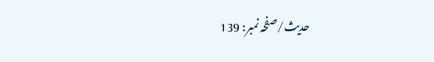حدیث/صفحہ نمبر: 139